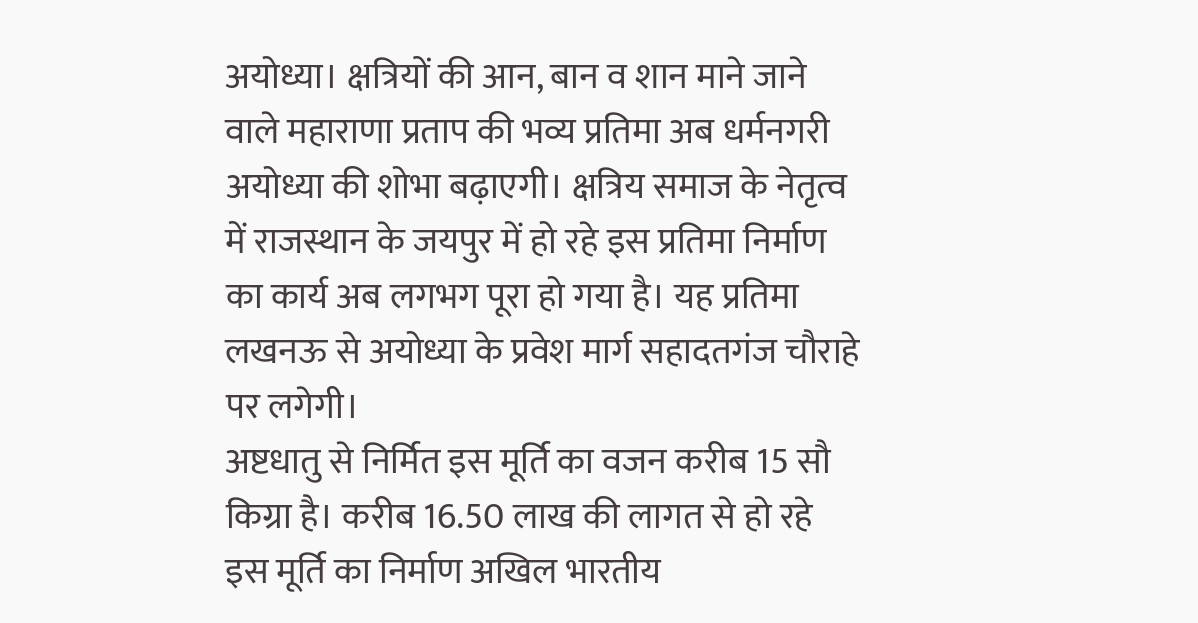अयोध्या। क्षत्रियों की आन, बान व शान माने जाने वाले महाराणा प्रताप की भव्य प्रतिमा अब धर्मनगरी अयोध्या की शोभा बढ़ाएगी। क्षत्रिय समाज के नेतृत्व में राजस्थान के जयपुर में हो रहे इस प्रतिमा निर्माण का कार्य अब लगभग पूरा हो गया है। यह प्रतिमा लखनऊ से अयोध्या के प्रवेश मार्ग सहादतगंज चौराहे पर लगेगी।
अष्टधातु से निर्मित इस मूर्ति का वजन करीब 15 सौ किग्रा है। करीब 16.50 लाख की लागत से हो रहे इस मूर्ति का निर्माण अखिल भारतीय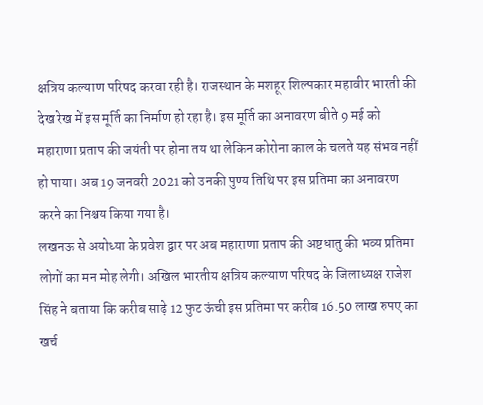क्षत्रिय कल्याण परिषद करवा रही है। राजस्थान के मशहूर शिल्पकार महावीर भारती की देख रेख में इस मूर्ति का निर्माण हो रहा है। इस मूर्ति का अनावरण बीते 9 मई को महाराणा प्रताप की जयंती पर होना तय था लेकिन कोरोना काल के चलते यह संभव नहीं हो पाया। अब 19 जनवरी 2021 को उनकी पुण्य तिथि पर इस प्रतिमा का अनावरण करने का निश्चय किया गया है।
लखनऊ से अयोध्या के प्रवेश द्वार पर अब महाराणा प्रताप की अष्टधातु की भव्य प्रतिमा लोगों का मन मोह लेगी। अखिल भारतीय क्षत्रिय कल्याण परिषद के जिलाध्यक्ष राजेश सिंह ने बताया कि करीब साढ़े 12 फुट ऊंची इस प्रतिमा पर करीब 16.50 लाख रुपए का खर्च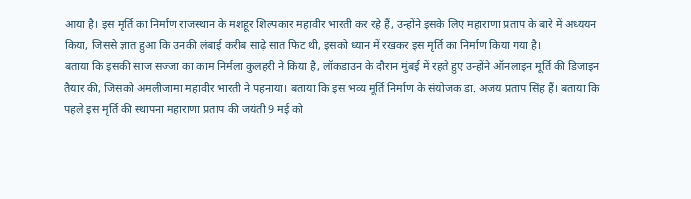आया है। इस मृर्ति का निर्माण राजस्थान के मशहूर शिल्पकार महावीर भारती कर रहे हैं, उन्होंने इसके लिए महाराणा प्रताप के बारे में अध्ययन किया, जिससे ज्ञात हुआ कि उनकी लंबाई करीब साढ़े सात फिट थी, इसको ध्यान में रखकर इस मृर्ति का निर्माण किया गया है।
बताया कि इसकी साज सज्जा का काम निर्मला कुलहरी ने किया है, लॉकडाउन के दौरान मुंबई में रहते हुए उन्होंने ऑनलाइन मूर्ति की डिजाइन तैयार की, जिसको अमलीजामा महावीर भारती ने पहनाया। बताया कि इस भव्य मूर्ति निर्माण के संयोजक डा. अजय प्रताप सिंह हैं। बताया कि पहले इस मृर्ति की स्थापना महाराणा प्रताप की जयंती 9 मई को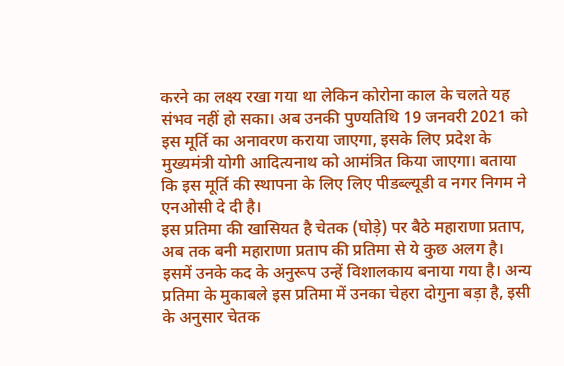करने का लक्ष्य रखा गया था लेकिन कोरोना काल के चलते यह संभव नहीं हो सका। अब उनकी पुण्यतिथि 19 जनवरी 2021 को इस मूर्ति का अनावरण कराया जाएगा, इसके लिए प्रदेश के मुख्यमंत्री योगी आदित्यनाथ को आमंत्रित किया जाएगा। बताया कि इस मूर्ति की स्थापना के लिए लिए पीडब्ल्यूडी व नगर निगम ने एनओसी दे दी है।
इस प्रतिमा की खासियत है चेतक (घोड़े) पर बैठे महाराणा प्रताप, अब तक बनी महाराणा प्रताप की प्रतिमा से ये कुछ अलग है। इसमें उनके कद के अनुरूप उन्हें विशालकाय बनाया गया है। अन्य प्रतिमा के मुकाबले इस प्रतिमा में उनका चेहरा दोगुना बड़ा है, इसी के अनुसार चेतक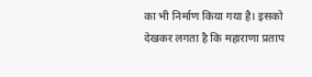का भी निर्माण किया गया है। इसको देखकर लगता है कि महाराणा प्रताप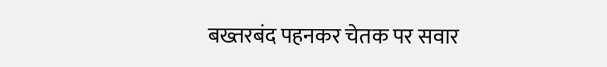बख्तरबंद पहनकर चेतक पर सवार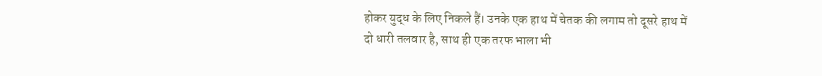होकर युद्ध के लिए निकले हैं। उनके एक हाथ में चेतक की लगाम तो दूसरे हाथ में दो धारी तलवार है, साथ ही एक तरफ भाला भी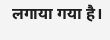लगाया गया है।